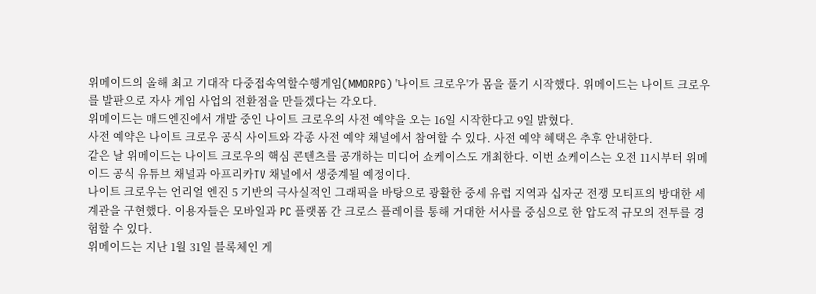위메이드의 올해 최고 기대작 다중접속역할수행게임(MMORPG) '나이트 크로우'가 몸을 풀기 시작했다. 위메이드는 나이트 크로우를 발판으로 자사 게임 사업의 전환점을 만들겠다는 각오다.
위메이드는 매드엔진에서 개발 중인 나이트 크로우의 사전 예약을 오는 16일 시작한다고 9일 밝혔다.
사전 예약은 나이트 크로우 공식 사이트와 각종 사전 예약 채널에서 참여할 수 있다. 사전 예약 혜택은 추후 안내한다.
같은 날 위메이드는 나이트 크로우의 핵심 콘텐츠를 공개하는 미디어 쇼케이스도 개최한다. 이번 쇼케이스는 오전 11시부터 위메이드 공식 유튜브 채널과 아프리카TV 채널에서 생중계될 예정이다.
나이트 크로우는 언리얼 엔진 5 기반의 극사실적인 그래픽을 바탕으로 광활한 중세 유럽 지역과 십자군 전쟁 모티프의 방대한 세계관을 구현했다. 이용자들은 모바일과 PC 플랫폼 간 크로스 플레이를 통해 거대한 서사를 중심으로 한 압도적 규모의 전투를 경험할 수 있다.
위메이드는 지난 1월 31일 블록체인 게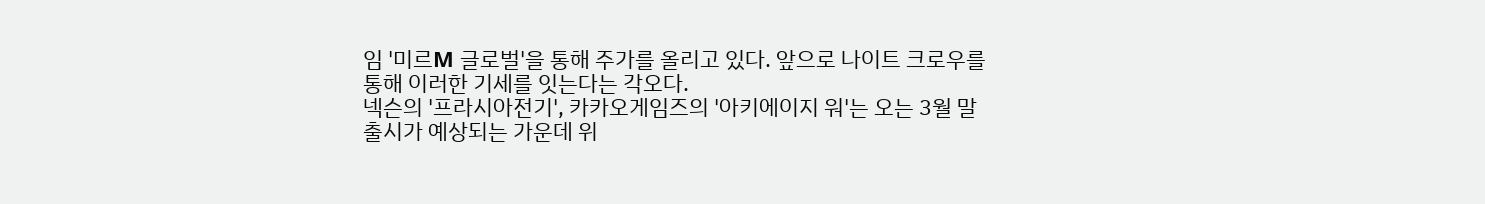임 '미르M 글로벌'을 통해 주가를 올리고 있다. 앞으로 나이트 크로우를 통해 이러한 기세를 잇는다는 각오다.
넥슨의 '프라시아전기', 카카오게임즈의 '아키에이지 워'는 오는 3월 말 출시가 예상되는 가운데 위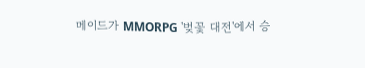메이드가 MMORPG '벚꽃 대전'에서 승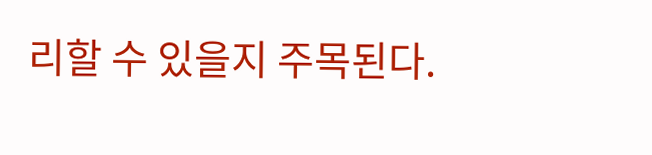리할 수 있을지 주목된다.